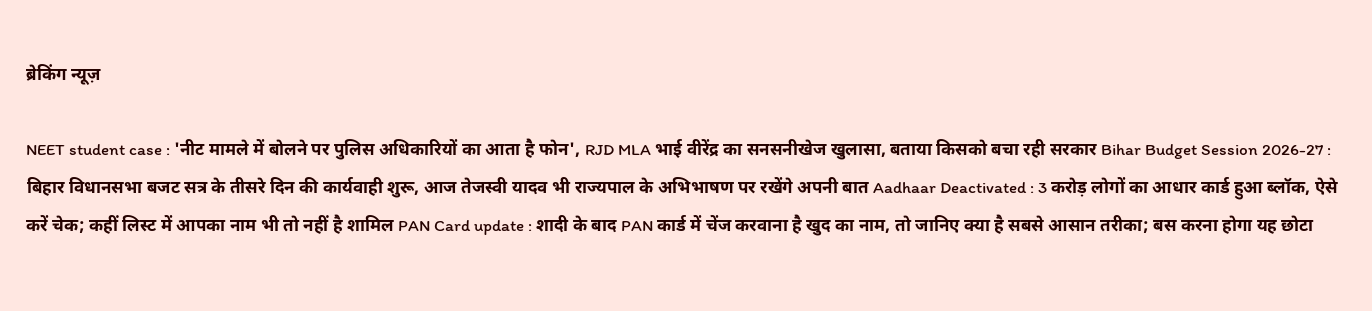ब्रेकिंग न्यूज़

NEET student case : 'नीट मामले में बोलने पर पुलिस अधिकारियों का आता है फोन', RJD MLA भाई वीरेंद्र का सनसनीखेज खुलासा, बताया किसको बचा रही सरकार Bihar Budget Session 2026-27 : बिहार विधानसभा बजट सत्र के तीसरे दिन की कार्यवाही शुरू, आज तेजस्वी यादव भी राज्यपाल के अभिभाषण पर रखेंगे अपनी बात Aadhaar Deactivated : 3 करोड़ लोगों का आधार कार्ड हुआ ब्लॉक, ऐसे करें चेक; कहीं लिस्ट में आपका नाम भी तो नहीं है शामिल PAN Card update : शादी के बाद PAN कार्ड में चेंज करवाना है खुद का नाम, तो जानिए क्या है सबसे आसान तरीका; बस करना होगा यह छोटा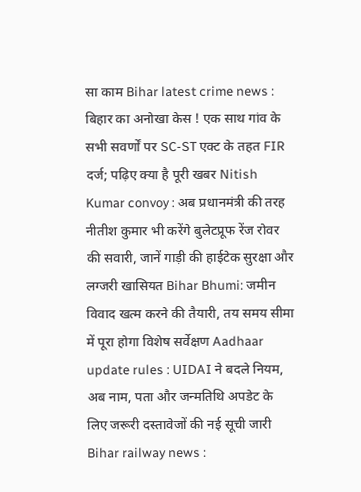सा काम Bihar latest crime news : बिहार का अनोखा केस ! एक साथ गांव के सभी सवर्णों पर SC-ST एक्ट के तहत FIR दर्ज; पढ़िए क्या है पूरी खबर Nitish Kumar convoy : अब प्रधानमंत्री की तरह नीतीश कुमार भी करेंगे बुलेटप्रूफ रेंज रोवर की सवारी, जानें गाड़ी की हाईटेक सुरक्षा और लग्जरी खासियत Bihar Bhumi: जमीन विवाद खत्म करने की तैयारी, तय समय सीमा में पूरा होगा विशेष सर्वेक्षण Aadhaar update rules : UIDAI ने बदले नियम, अब नाम, पता और जन्मतिथि अपडेट के लिए जरूरी दस्तावेजों की नई सूची जारी Bihar railway news :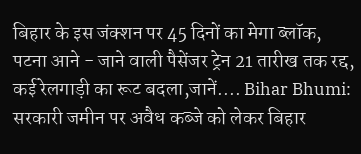बिहार के इस जंक्शन पर 45 दिनों का मेगा ब्लॉक, पटना आने - जाने वाली पैसेंजर ट्रेन 21 तारीख तक रद्द, कई रेलगाड़ी का रूट बदला,जानें.... Bihar Bhumi: सरकारी जमीन पर अवैध कब्जे को लेकर बिहार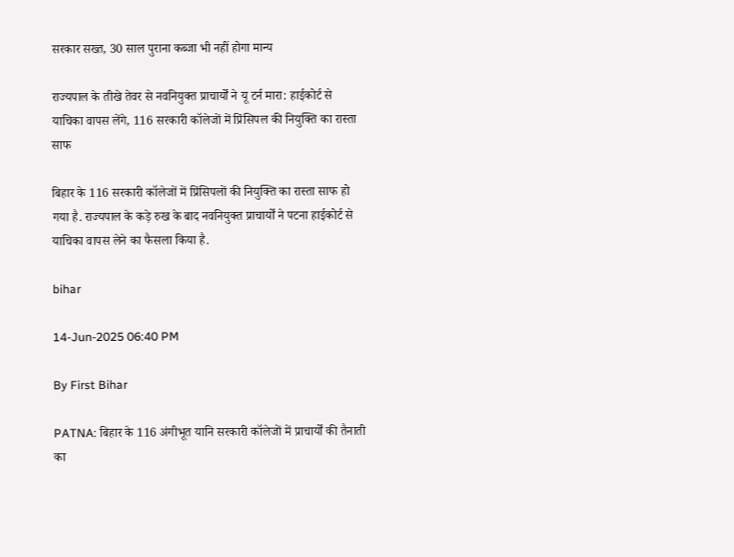सरकार सख्त, 30 साल पुराना कब्जा भी नहीं होगा मान्य

राज्यपाल के तीखे तेवर से नवनियुक्त प्राचार्यों ने यू टर्न मारा: हाईकोर्ट से याचिका वापस लेंगे, 116 सरकारी कॉलेजों में प्रिंसिपल की नियुक्ति का रास्ता साफ

बिहार के 116 सरकारी कॉलेजों में प्रिंसिपलों की नियुक्ति का रास्ता साफ हो गया है. राज्यपाल के कड़े रुख के बाद नवनियुक्त प्राचार्यों ने पटना हाईकोर्ट से याचिका वापस लेने का फैसला किया है.

bihar

14-Jun-2025 06:40 PM

By First Bihar

PATNA: बिहार के 116 अंगीभूत यानि सरकारी कॉलेजों में प्राचार्यों की तैनाती का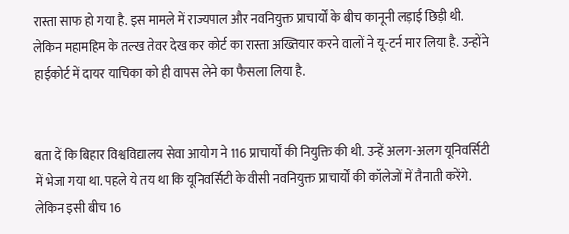रास्ता साफ हो गया है. इस मामले में राज्यपाल और नवनियुक्त प्राचार्यों के बीच कानूनी लड़ाई छिड़ी थी. लेकिन महामहिम के तल्ख तेवर देख कर कोर्ट का रास्ता अख्तियार करने वालों ने यू-टर्न मार लिया है. उन्होंने हाईकोर्ट में दायर याचिका को ही वापस लेने का फैसला लिया है.


बता दें कि बिहार विश्वविद्यालय सेवा आयोग ने 116 प्राचार्यों की नियुक्ति की थी. उन्हें अलग-अलग यूनिवर्सिटी में भेजा गया था. पहले ये तय था कि यूनिवर्सिटी के वीसी नवनियुक्त प्राचार्यों की कॉलेजों में तैनाती करेंगे. लेकिन इसी बीच 16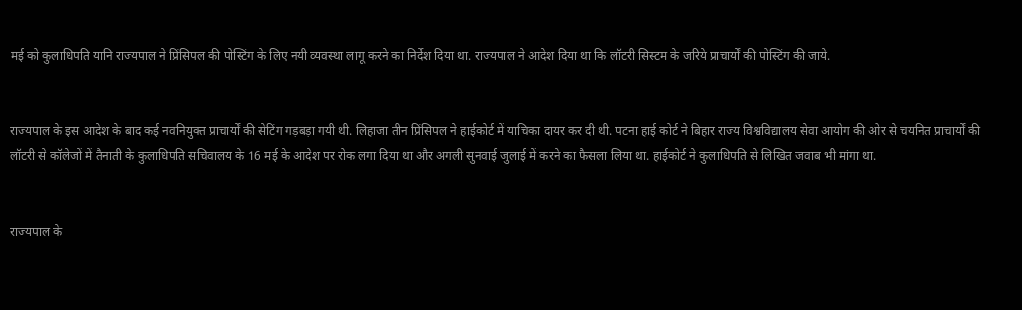मई को कुलाधिपति यानि राज्यपाल ने प्रिंसिपल की पोस्टिंग के लिए नयी व्यवस्था लागू करने का निर्देश दिया था. राज्यपाल ने आदेश दिया था कि लॉटरी सिस्टम के जरिये प्राचार्यों की पोस्टिंग की जाये.


राज्यपाल के इस आदेश के बाद कई नवनियुक्त प्राचार्यों की सेटिंग गड़बड़ा गयी थी. लिहाजा तीन प्रिंसिपल ने हाईकोर्ट में याचिका दायर कर दी थी. पटना हाई कोर्ट ने बिहार राज्य विश्वविद्यालय सेवा आयोग की ओर से चयनित प्राचार्यों की लॉटरी से कॉलेजों में तैनाती के कुलाधिपति सचिवालय के 16 मई के आदेश पर रोक लगा दिया था और अगली सुनवाई जुलाई में करने का फैसला लिया था. हाईकोर्ट ने कुलाधिपति से लिखित जवाब भी मांगा था.


राज्यपाल के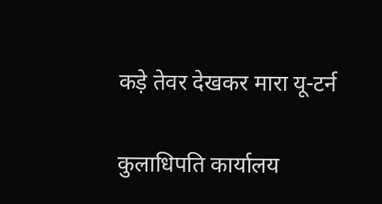कड़े तेवर देखकर मारा यू-टर्न

कुलाधिपति कार्यालय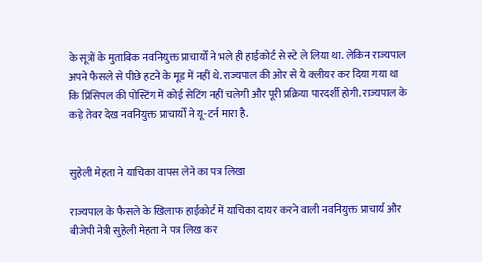के सूत्रों के मुताबिक नवनियुक्त प्राचार्यों ने भले ही हाईकोर्ट से स्टे ले लिया था. लेकिन राज्यपाल अपने फैसले से पीछे हटने के मूड में नहीं थे. राज्यपाल की ओर से ये क्लीयर कर दिया गया था कि प्रिंसिपल की पोस्टिंग में कोई सेटिंग नहीं चलेगी और पूरी प्रक्रिया पारदर्शी होगी. राज्यपाल के कड़े तेवर देख नवनियुक्त प्राचार्यों ने यू-टर्न मारा है.


सुहेली मेहता ने याचिका वापस लेने का पत्र लिखा

राज्यपाल के फैसले के खिलाफ हाईकोर्ट में याचिका दायर करने वाली नवनियुक्त प्राचार्य और बीजेपी नेत्री सुहेली मेहता ने पत्र लिख कर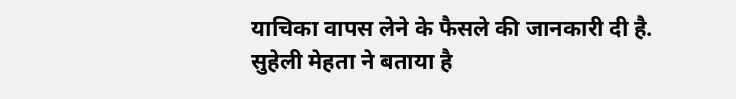याचिका वापस लेने के फैसले की जानकारी दी है. सुहेली मेहता ने बताया है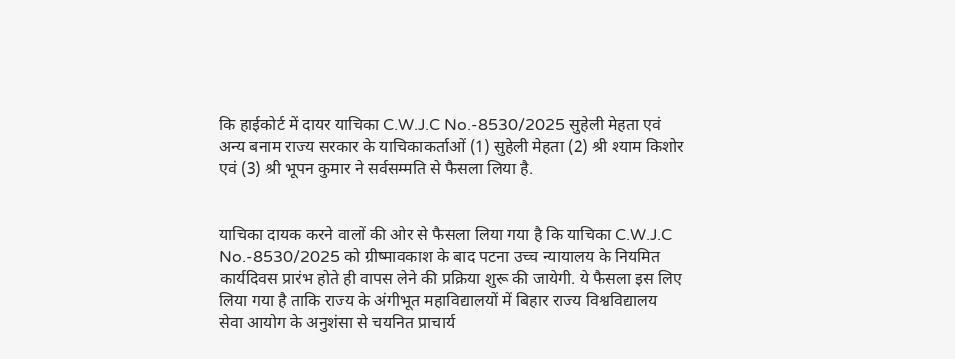कि हाईकोर्ट में दायर याचिका C.W.J.C No.-8530/2025 सुहेली मेहता एवं अन्य बनाम राज्य सरकार के याचिकाकर्ताओं (1) सुहेली मेहता (2) श्री श्याम किशोर एवं (3) श्री भूपन कुमार ने सर्वसम्मति से फैसला लिया है.


याचिका दायक करने वालों की ओर से फैसला लिया गया है कि याचिका C.W.J.C No.-8530/2025 को ग्रीष्मावकाश के बाद पटना उच्च न्यायालय के नियमित कार्यदिवस प्रारंभ होते ही वापस लेने की प्रक्रिया शुरू की जायेगी. ये फैसला इस लिए लिया गया है ताकि राज्य के अंगीभूत महाविद्यालयों में बिहार राज्य विश्वविद्यालय सेवा आयोग के अनुशंसा से चयनित प्राचार्य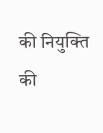की नियुक्ति की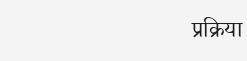प्रक्रिया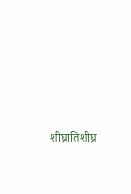शीघ्रातिशीघ्र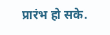प्रारंभ हो सके.